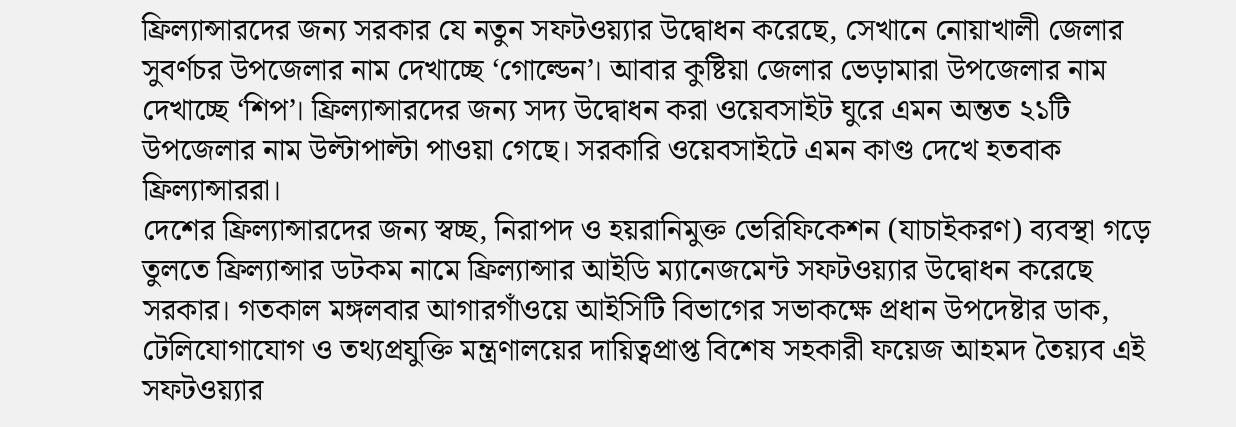ফ্রিল্যান্সারদের জন্য সরকার যে নতুন সফটওয়্যার উদ্বোধন করেছে, সেখানে নোয়াখালী জেলার সুবর্ণচর উপজেলার নাম দেখাচ্ছে ‘গোল্ডেন’। আবার কুষ্টিয়া জেলার ভেড়ামারা উপজেলার নাম দেখাচ্ছে ‘শিপ’। ফ্রিল্যান্সারদের জন্য সদ্য উদ্বোধন করা ওয়েবসাইট ঘুরে এমন অন্তত ২১টি উপজেলার নাম উল্টাপাল্টা পাওয়া গেছে। সরকারি ওয়েবসাইটে এমন কাণ্ড দেখে হতবাক ফ্রিল্যান্সাররা।
দেশের ফ্রিল্যান্সারদের জন্য স্বচ্ছ, নিরাপদ ও হয়রানিমুক্ত ভেরিফিকেশন (যাচাইকরণ) ব্যবস্থা গড়ে তুলতে ফ্রিল্যান্সার ডটকম নামে ফ্রিল্যান্সার আইডি ম্যানেজমেন্ট সফটওয়্যার উদ্বোধন করেছে সরকার। গতকাল মঙ্গলবার আগারগাঁওয়ে আইসিটি বিভাগের সভাকক্ষে প্রধান উপদেষ্টার ডাক, টেলিযোগাযোগ ও তথ্যপ্রযুক্তি মন্ত্রণালয়ের দায়িত্বপ্রাপ্ত বিশেষ সহকারী ফয়েজ আহমদ তৈয়্যব এই সফটওয়্যার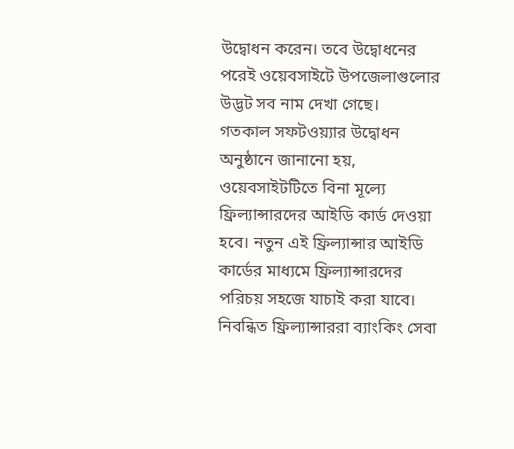উদ্বোধন করেন। তবে উদ্বোধনের পরেই ওয়েবসাইটে উপজেলাগুলোর উদ্ভট সব নাম দেখা গেছে।
গতকাল সফটওয়্যার উদ্বোধন অনুষ্ঠানে জানানো হয়, ওয়েবসাইটটিতে বিনা মূল্যে ফ্রিল্যান্সারদের আইডি কার্ড দেওয়া হবে। নতুন এই ফ্রিল্যান্সার আইডি কার্ডের মাধ্যমে ফ্রিল্যান্সারদের পরিচয় সহজে যাচাই করা যাবে। নিবন্ধিত ফ্রিল্যান্সাররা ব্যাংকিং সেবা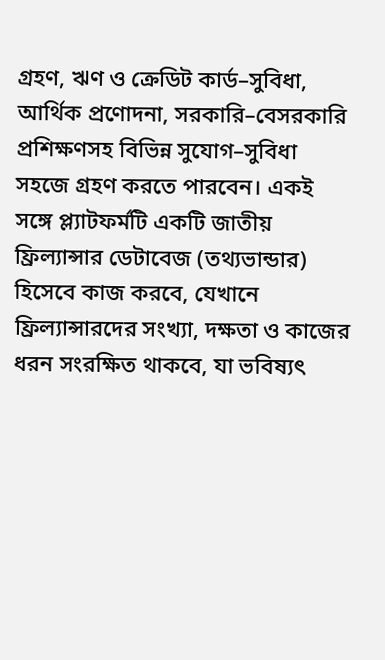গ্রহণ, ঋণ ও ক্রেডিট কার্ড–সুবিধা, আর্থিক প্রণোদনা, সরকারি–বেসরকারি প্রশিক্ষণসহ বিভিন্ন সুযোগ–সুবিধা সহজে গ্রহণ করতে পারবেন। একই সঙ্গে প্ল্যাটফর্মটি একটি জাতীয় ফ্রিল্যান্সার ডেটাবেজ (তথ্যভান্ডার) হিসেবে কাজ করবে, যেখানে ফ্রিল্যান্সারদের সংখ্যা, দক্ষতা ও কাজের ধরন সংরক্ষিত থাকবে, যা ভবিষ্যৎ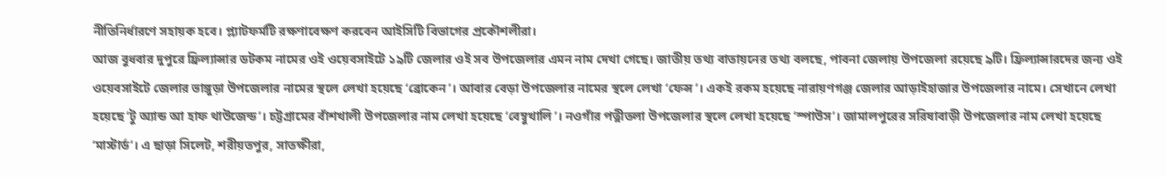নীতিনির্ধারণে সহায়ক হবে। প্ল্যাটফর্মটি রক্ষণাবেক্ষণ করবেন আইসিটি বিভাগের প্রকৌশলীরা।
আজ বুধবার দুপুরে ফ্রিল্যান্সার ডটকম নামের ওই ওয়েবসাইটে ১৯টি জেলার ওই সব উপজেলার এমন নাম দেখা গেছে। জাতীয় তথ্য বাতায়নের তথ্য বলছে, পাবনা জেলায় উপজেলা রয়েছে ৯টি। ফ্রিল্যান্সারদের জন্য ওই ওয়েবসাইটে জেলার ভাঙ্গুড়া উপজেলার নামের স্থলে লেখা হয়েছে ‘ব্রোকেন’। আবার বেড়া উপজেলার নামের স্থলে লেখা ‘ফেন্স’। একই রকম হয়েছে নারায়ণগঞ্জ জেলার আড়াইহাজার উপজেলার নামে। সেখানে লেখা হয়েছে ‘টু অ্যান্ড আ হাফ থাউজেন্ড’। চট্টগ্রামের বাঁশখালী উপজেলার নাম লেখা হয়েছে ‘বেম্বুখালি’। নওগাঁর পত্নীতলা উপজেলার স্থলে লেখা হয়েছে ‘স্পাউস’। জামালপুরের সরিষাবাড়ী উপজেলার নাম লেখা হয়েছে ‘মাস্টার্ড’। এ ছাড়া সিলেট, শরীয়তপুর, সাতক্ষীরা,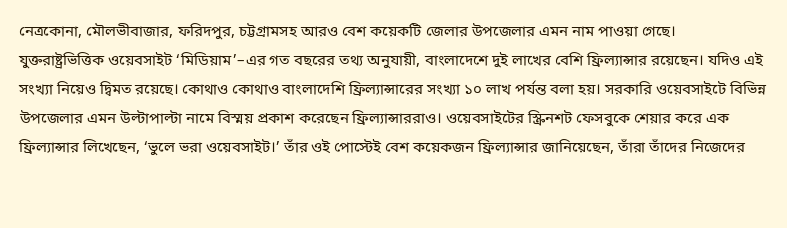নেত্রকোনা, মৌলভীবাজার, ফরিদপুর, চট্টগ্রামসহ আরও বেশ কয়েকটি জেলার উপজেলার এমন নাম পাওয়া গেছে।
যুক্তরাষ্ট্রভিত্তিক ওয়েবসাইট ‘মিডিয়াম’–এর গত বছরের তথ্য অনুযায়ী, বাংলাদেশে দুই লাখের বেশি ফ্রিল্যান্সার রয়েছেন। যদিও এই সংখ্যা নিয়েও দ্বিমত রয়েছে। কোথাও কোথাও বাংলাদেশি ফ্রিল্যান্সারের সংখ্যা ১০ লাখ পর্যন্ত বলা হয়। সরকারি ওয়েবসাইটে বিভিন্ন উপজেলার এমন উল্টাপাল্টা নামে বিস্ময় প্রকাশ করেছেন ফ্রিল্যান্সাররাও। ওয়েবসাইটের স্ক্রিনশট ফেসবুকে শেয়ার করে এক ফ্রিল্যান্সার লিখেছেন, ‘ভুলে ভরা ওয়েবসাইট।’ তাঁর ওই পোস্টেই বেশ কয়েকজন ফ্রিল্যান্সার জানিয়েছেন, তাঁরা তাঁদের নিজেদের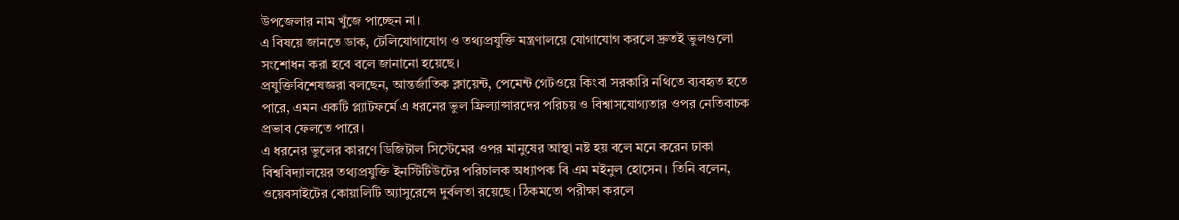উপজেলার নাম খুঁজে পাচ্ছেন না।
এ বিষয়ে জানতে ডাক, টেলিযোগাযোগ ও তথ্যপ্রযুক্তি মন্ত্রণালয়ে যোগাযোগ করলে দ্রুতই ভুলগুলো সংশোধন করা হবে বলে জানানো হয়েছে।
প্রযুক্তিবিশেষজ্ঞরা বলছেন, আন্তর্জাতিক ক্লায়েন্ট, পেমেন্ট গেটওয়ে কিংবা সরকারি নথিতে ব্যবহৃত হতে পারে, এমন একটি প্ল্যাটফর্মে এ ধরনের ভুল ফ্রিল্যান্সারদের পরিচয় ও বিশ্বাসযোগ্যতার ওপর নেতিবাচক প্রভাব ফেলতে পারে।
এ ধরনের ভুলের কারণে ডিজিটাল সিস্টেমের ওপর মানুষের আস্থা নষ্ট হয় বলে মনে করেন ঢাকা বিশ্ববিদ্যালয়ের তথ্যপ্রযুক্তি ইনস্টিটিউটের পরিচালক অধ্যাপক বি এম মইনুল হোসেন। তিনি বলেন, ওয়েবসাইটের কোয়ালিটি অ্যাসুরেন্সে দুর্বলতা রয়েছে। ঠিকমতো পরীক্ষা করলে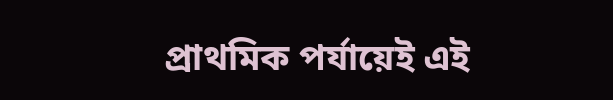প্রাথমিক পর্যায়েই এই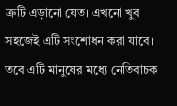ত্রুটি এড়ানো যেত। এখনো খুব সহজেই এটি সংশোধন করা যাবে। তবে এটি মানুষের মধ্যে নেতিবাচক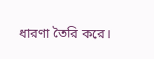ধারণা তৈরি করে।